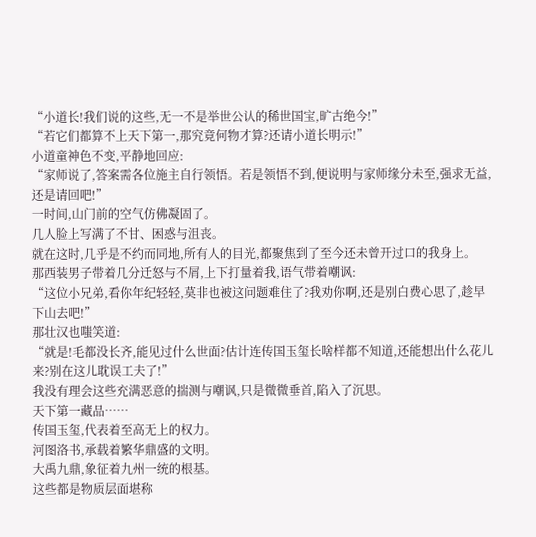“小道长!我们说的这些,无一不是举世公认的稀世国宝,旷古绝今!”
“若它们都算不上天下第一,那究竟何物才算?还请小道长明示!”
小道童神色不变,平静地回应:
“家师说了,答案需各位施主自行领悟。若是领悟不到,便说明与家师缘分未至,强求无益,还是请回吧!”
一时间,山门前的空气仿佛凝固了。
几人脸上写满了不甘、困惑与沮丧。
就在这时,几乎是不约而同地,所有人的目光,都聚焦到了至今还未曾开过口的我身上。
那西装男子带着几分迁怒与不屑,上下打量着我,语气带着嘲讽:
“这位小兄弟,看你年纪轻轻,莫非也被这问题难住了?我劝你啊,还是别白费心思了,趁早下山去吧!”
那壮汉也嗤笑道:
“就是!毛都没长齐,能见过什么世面?估计连传国玉玺长啥样都不知道,还能想出什么花儿来?别在这儿耽误工夫了!”
我没有理会这些充满恶意的揣测与嘲讽,只是微微垂首,陷入了沉思。
天下第一藏品……
传国玉玺,代表着至高无上的权力。
河图洛书,承载着繁华鼎盛的文明。
大禹九鼎,象征着九州一统的根基。
这些都是物质层面堪称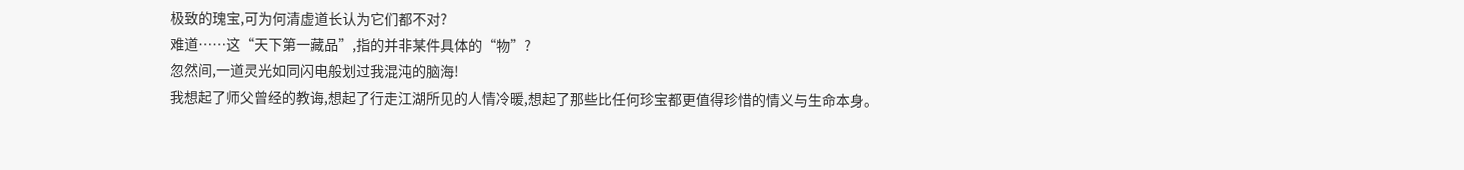极致的瑰宝,可为何清虚道长认为它们都不对?
难道……这“天下第一藏品”,指的并非某件具体的“物”?
忽然间,一道灵光如同闪电般划过我混沌的脑海!
我想起了师父曾经的教诲,想起了行走江湖所见的人情冷暖,想起了那些比任何珍宝都更值得珍惜的情义与生命本身。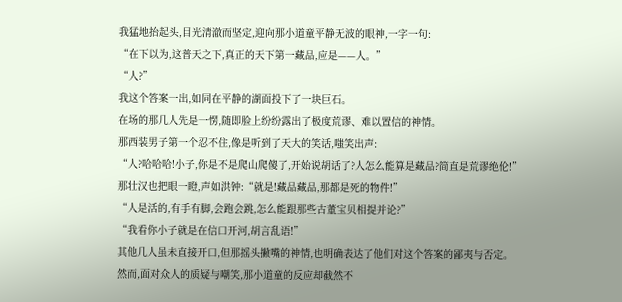我猛地抬起头,目光清澈而坚定,迎向那小道童平静无波的眼神,一字一句:
“在下以为,这普天之下,真正的天下第一藏品,应是——人。”
“人?”
我这个答案一出,如同在平静的湖面投下了一块巨石。
在场的那几人先是一愣,随即脸上纷纷露出了极度荒谬、难以置信的神情。
那西装男子第一个忍不住,像是听到了天大的笑话,嗤笑出声:
“人?哈哈哈!小子,你是不是爬山爬傻了,开始说胡话了?人怎么能算是藏品?简直是荒谬绝伦!”
那壮汉也把眼一瞪,声如洪钟:“就是!藏品藏品,那都是死的物件!”
“人是活的,有手有脚,会跑会跳,怎么能跟那些古董宝贝相提并论?”
“我看你小子就是在信口开河,胡言乱语!”
其他几人虽未直接开口,但那摇头撇嘴的神情,也明确表达了他们对这个答案的鄙夷与否定。
然而,面对众人的质疑与嘲笑,那小道童的反应却截然不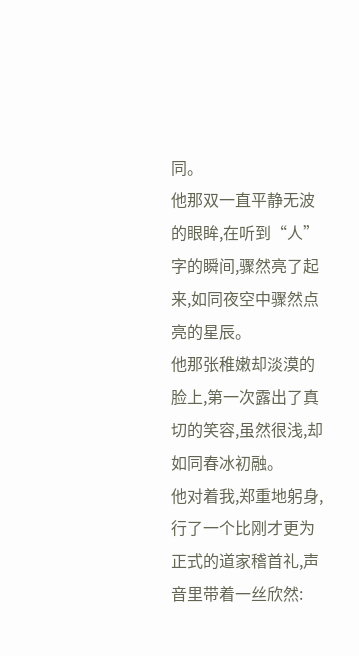同。
他那双一直平静无波的眼眸,在听到“人”字的瞬间,骤然亮了起来,如同夜空中骤然点亮的星辰。
他那张稚嫩却淡漠的脸上,第一次露出了真切的笑容,虽然很浅,却如同春冰初融。
他对着我,郑重地躬身,行了一个比刚才更为正式的道家稽首礼,声音里带着一丝欣然: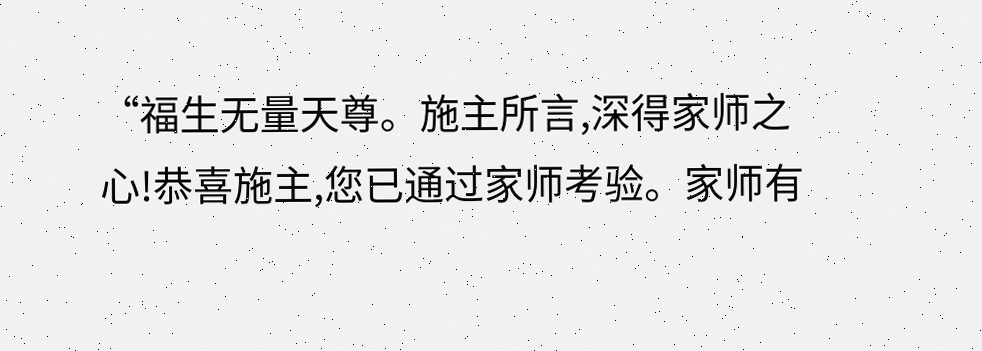“福生无量天尊。施主所言,深得家师之心!恭喜施主,您已通过家师考验。家师有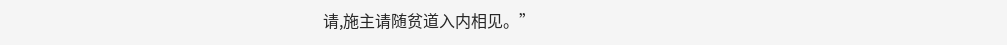请,施主请随贫道入内相见。”